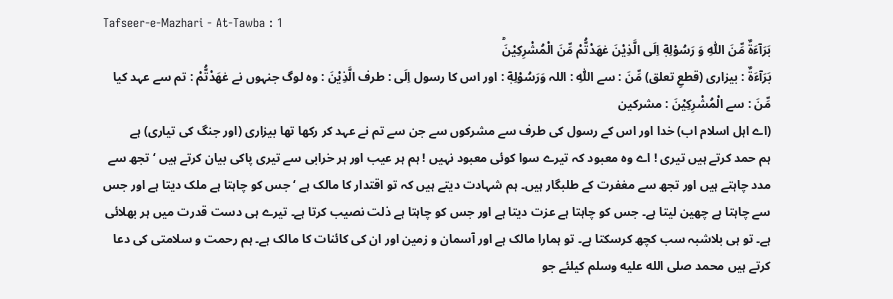Tafseer-e-Mazhari - At-Tawba : 1
بَرَآءَةٌ مِّنَ اللّٰهِ وَ رَسُوْلِهٖۤ اِلَى الَّذِیْنَ عٰهَدْتُّمْ مِّنَ الْمُشْرِكِیْنَؕ
بَرَآءَةٌ : بیزاری (قطعِ تعلق) مِّنَ : سے اللّٰهِ : اللہ وَرَسُوْلِهٖٓ : اور اس کا رسول اِلَى : طرف الَّذِيْنَ : وہ لوگ جنہوں نے عٰهَدْتُّمْ : تم سے عہد کیا مِّنَ : سے الْمُشْرِكِيْنَ : مشرکین
(اے اہل اسلام اب) خدا اور اس کے رسول کی طرف سے مشرکوں سے جن سے تم نے عہد کر رکھا تھا بیزاری (اور جنگ کی تیاری) ہے
ہم حمد کرتے ہیں تیری ! اے وہ معبود کہ تیرے سوا کوئی معبود نہیں ! ہم ہر عیب اور ہر خرابی سے تیری پاکی بیان کرتے ہیں ‘ تجھ سے مدد چاہتے ہیں اور تجھ سے مغفرت کے طلبگار ہیں۔ ہم شہادت دیتے ہیں کہ تو اقتدار کا مالک ہے ‘ جس کو چاہتا ہے ملک دیتا ہے اور جس سے چاہتا ہے چھین لیتا ہے۔ جس کو چاہتا ہے عزت دیتا ہے اور جس کو چاہتا ہے ذلت نصیب کرتا ہے۔ تیرے ہی دست قدرت میں ہر بھلائی ہے۔ تو ہی بلاشبہ سب کچھ کرسکتا ہے۔ تو ہمارا مالک ہے اور آسمان و زمین اور ان کی کائنات کا مالک ہے۔ ہم رحمت و سلامتی کی دعا کرتے ہیں محمد صلى الله عليه وسلم کیلئے جو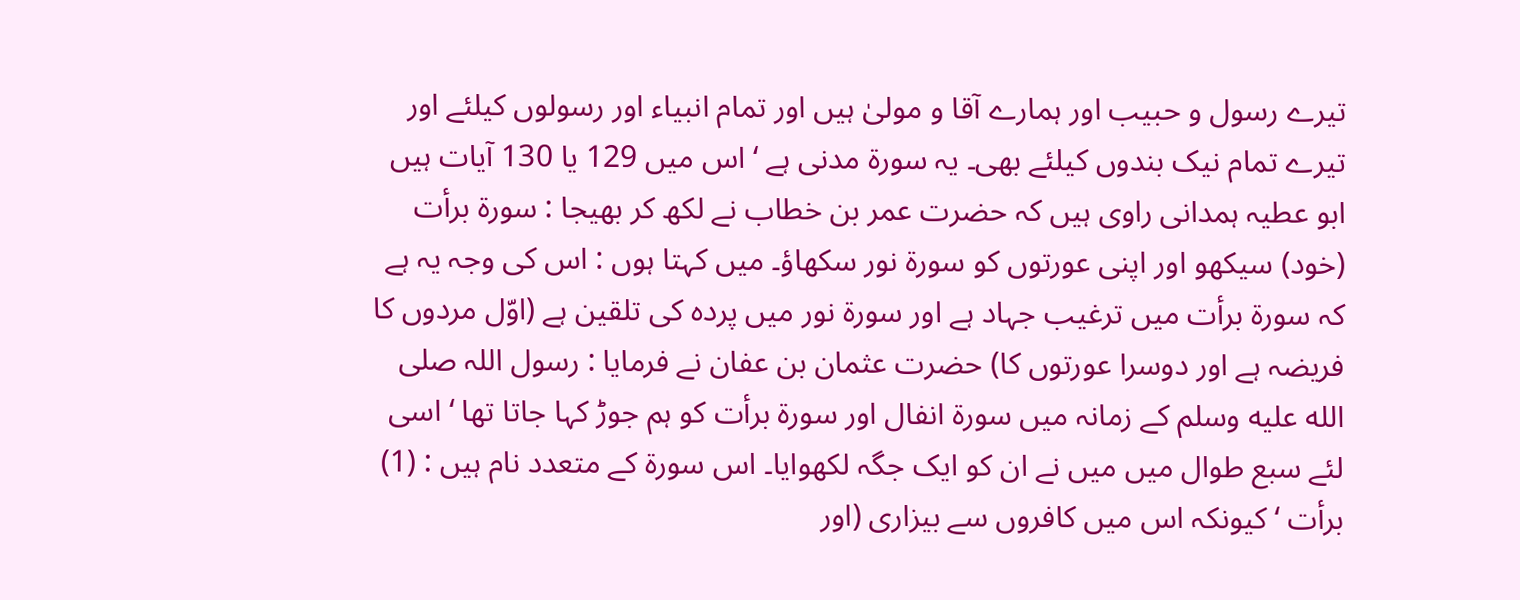تیرے رسول و حبیب اور ہمارے آقا و مولیٰ ہیں اور تمام انبیاء اور رسولوں کیلئے اور تیرے تمام نیک بندوں کیلئے بھی۔ یہ سورة مدنی ہے ‘ اس میں 129 یا 130 آیات ہیں ابو عطیہ ہمدانی راوی ہیں کہ حضرت عمر بن خطاب نے لکھ کر بھیجا : سورة برأت (خود) سیکھو اور اپنی عورتوں کو سورة نور سکھاؤ۔ میں کہتا ہوں : اس کی وجہ یہ ہے کہ سورة برأت میں ترغیب جہاد ہے اور سورة نور میں پردہ کی تلقین ہے (اوّل مردوں کا فریضہ ہے اور دوسرا عورتوں کا) حضرت عثمان بن عفان نے فرمایا : رسول اللہ صلى الله عليه وسلم کے زمانہ میں سورة انفال اور سورة برأت کو ہم جوڑ کہا جاتا تھا ‘ اسی لئے سبع طوال میں میں نے ان کو ایک جگہ لکھوایا۔ اس سورة کے متعدد نام ہیں : (1) برأت ‘ کیونکہ اس میں کافروں سے بیزاری (اور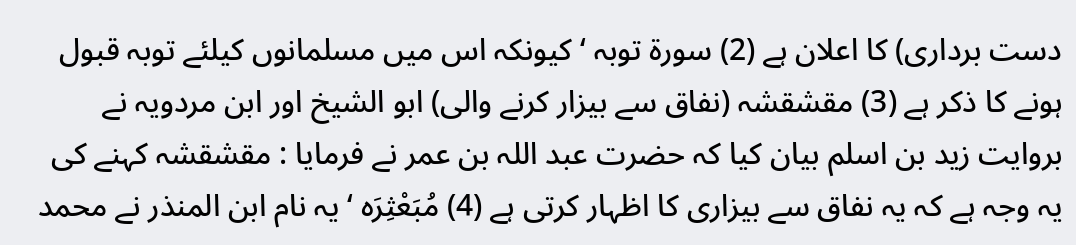دست برداری) کا اعلان ہے (2) سورة توبہ ‘ کیونکہ اس میں مسلمانوں کیلئے توبہ قبول ہونے کا ذکر ہے (3) مقشقشہ (نفاق سے بیزار کرنے والی) ابو الشیخ اور ابن مردویہ نے بروایت زید بن اسلم بیان کیا کہ حضرت عبد اللہ بن عمر نے فرمایا : مقشقشہ کہنے کی یہ وجہ ہے کہ یہ نفاق سے بیزاری کا اظہار کرتی ہے (4) مُبَعْثِرَہ ‘ یہ نام ابن المنذر نے محمد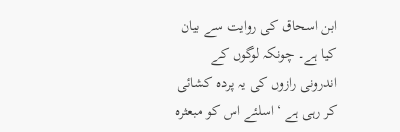ابن اسحاق کی روایت سے بیان کیا ہے۔ چونکہ لوگوں کے اندرونی رازوں کی یہ پردہ کشائی کر رہی ہے ‘ اسلئے اس کو مبعثرہ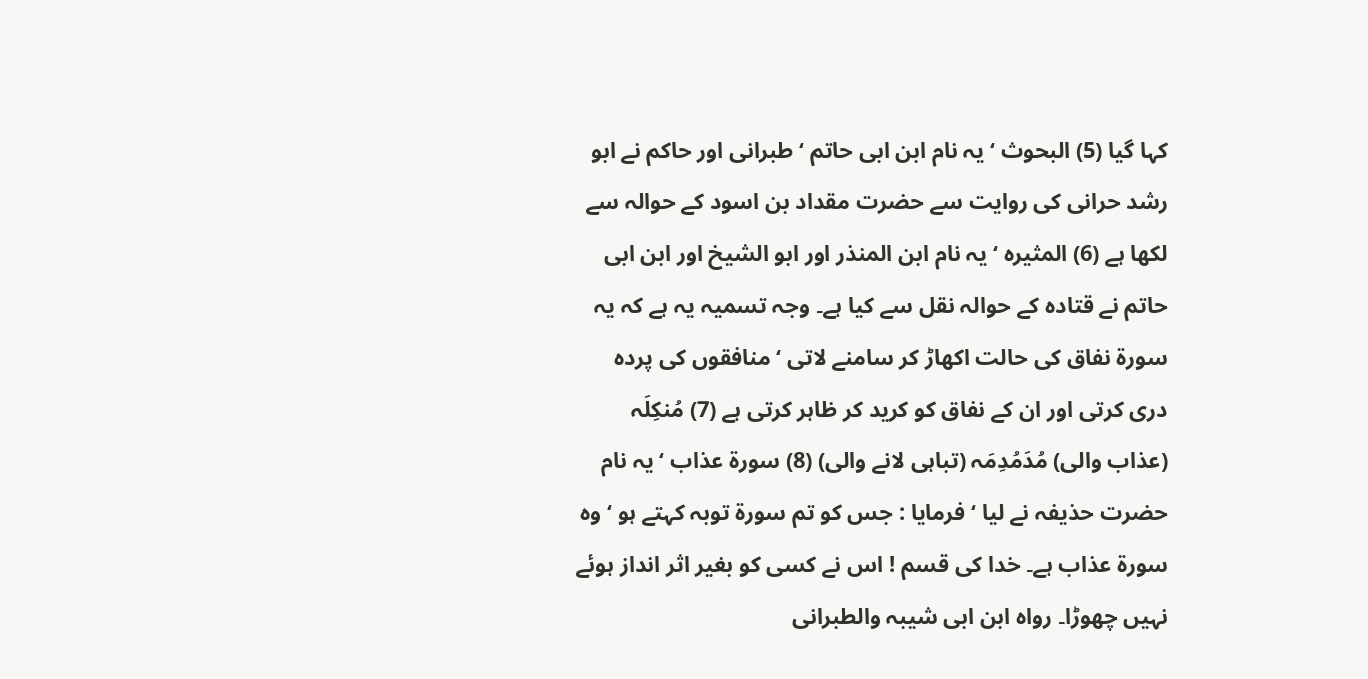کہا گیا (5) البحوث ‘ یہ نام ابن ابی حاتم ‘ طبرانی اور حاکم نے ابو رشد حرانی کی روایت سے حضرت مقداد بن اسود کے حوالہ سے لکھا ہے (6) المثیرہ ‘ یہ نام ابن المنذر اور ابو الشیخ اور ابن ابی حاتم نے قتادہ کے حوالہ نقل سے کیا ہے۔ وجہ تسمیہ یہ ہے کہ یہ سورة نفاق کی حالت اکھاڑ کر سامنے لاتی ‘ منافقوں کی پردہ دری کرتی اور ان کے نفاق کو کرید کر ظاہر کرتی ہے (7) مُنکِلَہ (عذاب والی) مُدَمُدِمَہ (تباہی لانے والی) (8) سورة عذاب ‘ یہ نام حضرت حذیفہ نے لیا ‘ فرمایا : جس کو تم سورة توبہ کہتے ہو ‘ وہ سورة عذاب ہے۔ خدا کی قسم ! اس نے کسی کو بغیر اثر انداز ہوئے نہیں چھوڑا۔ رواہ ابن ابی شیبہ والطبرانی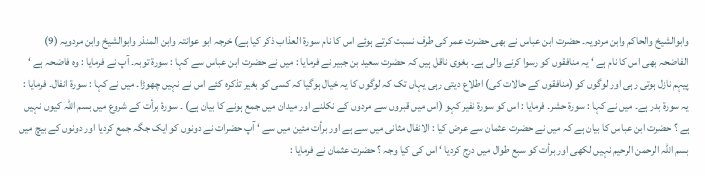وابوالشیخ والحاکم وابن مردویہ۔ حضرت ابن عباس نے بھی حضرت عمر کی طرف نسبت کرتے ہوئے اس کا نام سورة العذاب ذکر کیا ہے) خرجہ ابو عوانتہ وابن المنذر وابوالشیخ وابن مردویہ (9) الفاضحہ بھی اس کا نام ہے ‘ یہ منافقوں کو رسوا کرنے والی ہے۔ بغوی ناقل ہیں کہ حضرت سعید بن جبیر نے فرمایا : میں نے حضرت ابن عباس سے کہا : سورة توبہ۔ آپ نے فرمایا : وہ فاضحہ ہے ‘ پیہم نازل ہوتی رہی اور لوگوں کو (منافقوں کے حالات کی) اطلاع دیتی رہی یہاں تک کہ لوگوں کا یہ خیال ہوگیا کہ کسی کو بغیر تذکرہ کئے اس نے نہیں چھوڑا۔ میں نے کہا : سورة انفال۔ فرمایا : یہ سورة بدر ہے۔ میں نے کہا : سورة حشر۔ فرمایا : اس کو سورة نفیر کہو (اس میں قبروں سے مردوں کے نکلنے اور میدان میں جمع ہونے کا بیان ہے) ۔ سورۂ برأت کے شروع میں بسم اللہ کیوں نہیں ہے ؟ حضرت ابن عباس کا بیان ہے کہ میں نے حضرت عثمان سے عرض کیا : الانفال مثانی میں سے ہے اور برأت مئین میں سے ‘ آپ حضرات نے دونوں کو ایک جگہ جمع کردیا اور دونوں کے بیچ میں بسم اللہ الرحمن الرحیم نہیں لکھی اور برأت کو سبع طوال میں درج کردیا ‘ اس کی کیا وجہ ؟ حضرت عثمان نے فرمایا :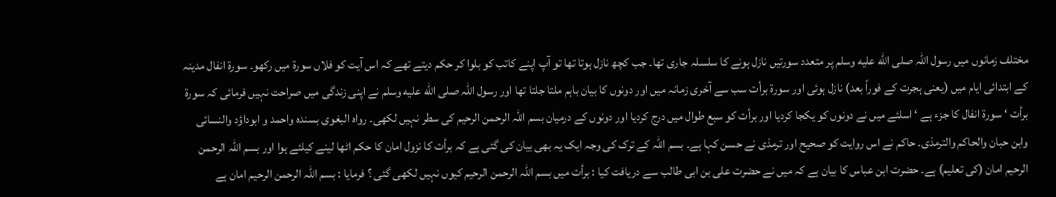مختلف زمانوں میں رسول اللہ صلى الله عليه وسلم پر متعدد سورتیں نازل ہونے کا سلسلہ جاری تھا۔ جب کچھ نازل ہوتا تھا تو آپ اپنے کاتب کو بلوا کر حکم دیتے تھے کہ اس آیت کو فلاں سورة میں رکھو۔ سورة انفال مدینہ کے ابتدائی ایام میں (یعنی ہجرت کے فوراً بعد) نازل ہوئی اور سورة برأت سب سے آخری زمانہ میں اور دونوں کا بیان باہم ملتا جلتا تھا اور رسول اللہ صلى الله عليه وسلم نے اپنی زندگی میں صراحت نہیں فرمائی کہ سورة برأت ‘ سورة انفال کا جزء ہے ‘ اسلئے میں نے دونوں کو یکجا کردیا اور برأت کو سبع طوال میں درج کردیا اور دونوں کے درمیان بسم اللہ الرحمن الرحیم کی سطر نہیں لکھی۔ رواہ البغوی بسندہ واحمد و ابوداؤد والنسائی وابن حبان والحاکم والترمذی۔ حاکم نے اس روایت کو صحیح اور ترمذی نے حسن کہا ہے۔ بسم اللہ کے ترک کی وجہ ایک یہ بھی بیان کی گئی ہے کہ برأت کا نزول امان کا حکم اٹھا لینے کیلئے ہوا اور بسم اللہ الرحمن الرحیم امان (کی تعلیم) ہے۔ حضرت ابن عباس کا بیان ہے کہ میں نے حضرت علی بن ابی طالب سے دریافت کیا : برأت میں بسم اللہ الرحمن الرحیم کیوں نہیں لکھی گئی ؟ فرمایا : بسم اللہ الرحمن الرحیم امان ہے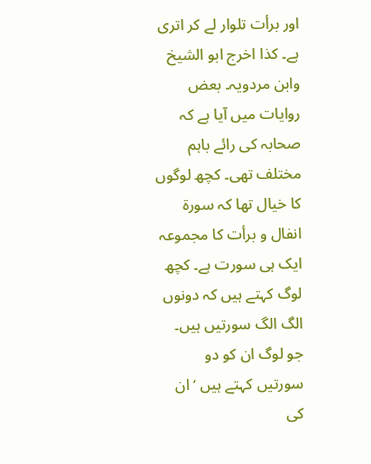اور برأت تلوار لے کر اتری ہے۔ کذا اخرج ابو الشیخ وابن مردویہ۔ بعض روایات میں آیا ہے کہ صحابہ کی رائے باہم مختلف تھی۔ کچھ لوگوں کا خیال تھا کہ سورة انفال و برأت کا مجموعہ ایک ہی سورت ہے۔ کچھ لوگ کہتے ہیں کہ دونوں الگ الگ سورتیں ہیں۔ جو لوگ ان کو دو سورتیں کہتے ہیں ‘ ان کی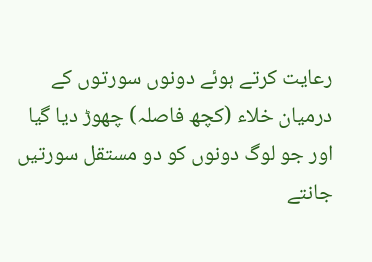رعایت کرتے ہوئے دونوں سورتوں کے درمیان خلاء (کچھ فاصلہ) چھوڑ دیا گیا اور جو لوگ دونوں کو دو مستقل سورتیں جانتے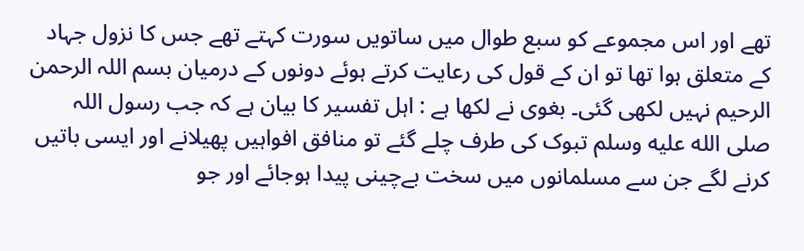تھے اور اس مجموعے کو سبع طوال میں ساتویں سورت کہتے تھے جس کا نزول جہاد کے متعلق ہوا تھا تو ان کے قول کی رعایت کرتے ہوئے دونوں کے درمیان بسم اللہ الرحمن الرحیم نہیں لکھی گئی۔ بغوی نے لکھا ہے : اہل تفسیر کا بیان ہے کہ جب رسول اللہ صلى الله عليه وسلم تبوک کی طرف چلے گئے تو منافق افواہیں پھیلانے اور ایسی باتیں کرنے لگے جن سے مسلمانوں میں سخت بےچینی پیدا ہوجائے اور جو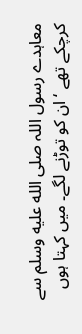معاہدے رسول اللہ صلى الله عليه وسلم سے کرچکے تھے ‘ ان کو توڑنے لگے۔ میں کہتا ہوں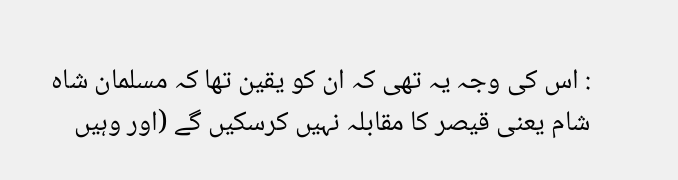: اس کی وجہ یہ تھی کہ ان کو یقین تھا کہ مسلمان شاہ شام یعنی قیصر کا مقابلہ نہیں کرسکیں گے (اور وہیں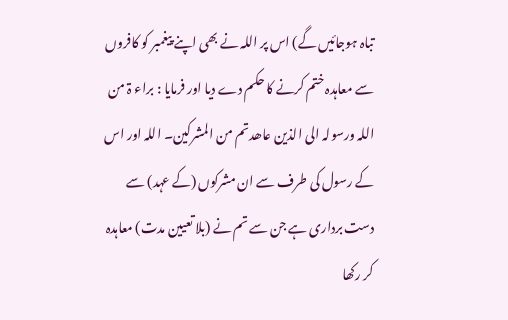تباہ ہوجائیں گے) اس پر اللہ نے بھی اپنے پیغمبر کو کافروں سے معاہدہ ختم کرنے کا حکم دے دیا اور فرمایا : براء ۃ من اللہ ورسولہ الی الذین عاھدتم من المشرکین۔ اللہ اور اس کے رسول کی طرف سے ان مشرکوں (کے عہد) سے دست برداری ہے جن سے تم نے (بلا تعیین مدت) معاہدہ کر رکھا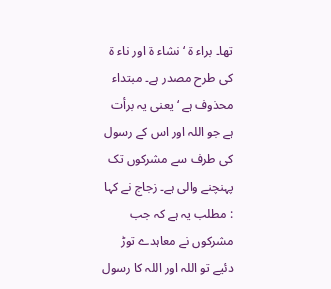تھا۔ براء ۃ ‘ نشاء ۃ اور ناء ۃ کی طرح مصدر ہے۔ مبتداء محذوف ہے ‘ یعنی یہ برأت ہے جو اللہ اور اس کے رسول کی طرف سے مشرکوں تک پہنچنے والی ہے۔ زجاج نے کہا : مطلب یہ ہے کہ جب مشرکوں نے معاہدے توڑ دئیے تو اللہ اور اللہ کا رسول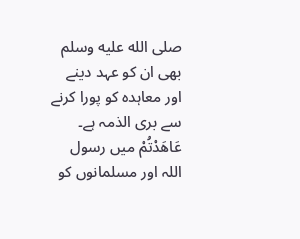صلى الله عليه وسلم بھی ان کو عہد دینے اور معاہدہ کو پورا کرنے سے بری الذمہ ہے۔ عَاھَدْتُمْ میں رسول اللہ اور مسلمانوں کو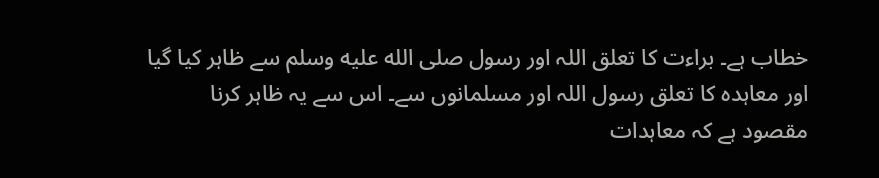خطاب ہے۔ براءت کا تعلق اللہ اور رسول صلى الله عليه وسلم سے ظاہر کیا گیا اور معاہدہ کا تعلق رسول اللہ اور مسلمانوں سے۔ اس سے یہ ظاہر کرنا مقصود ہے کہ معاہدات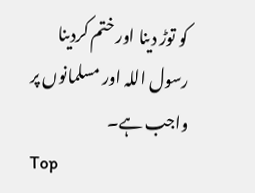کو توڑ دینا اور ختم کردینا رسول اللہ اور مسلمانوں پر واجب ہے۔
Top